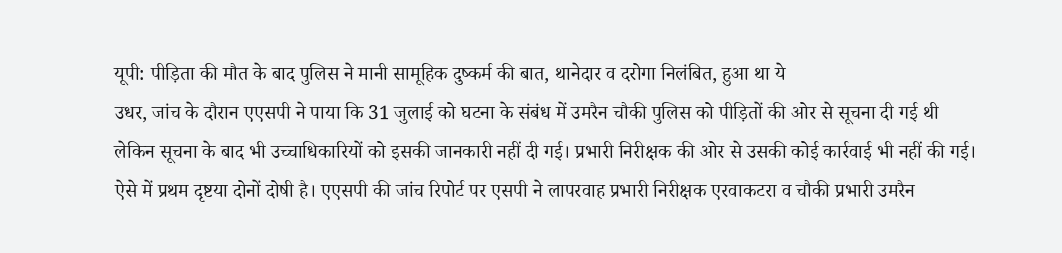यूपी: पीड़िता की मौत के बाद पुलिस ने मानी सामूहिक दुष्कर्म की बात, थानेदार व दरोगा निलंबित, हुआ था ये
उधर, जांच के दौरान एएसपी ने पाया कि 31 जुलाई को घटना के संबंध में उमरैन चौकी पुलिस को पीड़ितों की ओर से सूचना दी गई थी लेकिन सूचना के बाद भी उच्चाधिकारियों को इसकी जानकारी नहीं दी गई। प्रभारी निरीक्षक की ओर से उसकी कोई कार्रवाई भी नहीं की गई।
ऐसे में प्रथम दृष्टया दोनों दोषी है। एएसपी की जांच रिपोर्ट पर एसपी ने लापरवाह प्रभारी निरीक्षक एरवाकटरा व चौकी प्रभारी उमरैन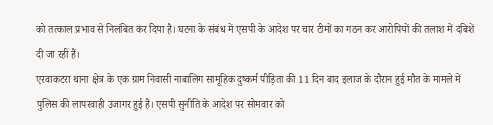को तत्काल प्रभाव से निलंबित कर दिया है। घटना के संबंध में एसपी के आदेश पर चार टीमों का गठन कर आरोपियों की तलाश में दबिशें दी जा रहीं हैं।
एरवाकटरा थाना क्षेत्र के एक ग्राम निवासी नाबालिग सामूहिक दुष्कर्म पीड़िता की 11 दिन बाद इलाज के दौरान हुई मौत के मामले में पुलिस की लापरवाही उजागर हुई है। एसपी सुनीति के आदेश पर सोमवार को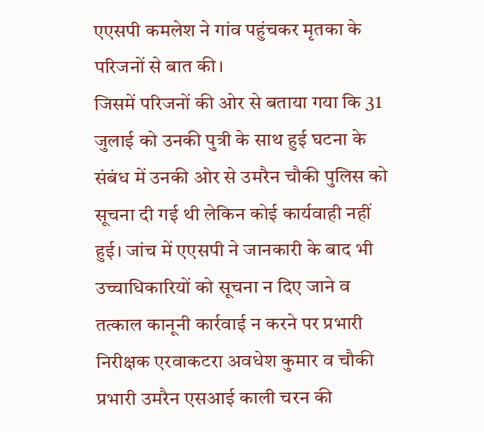एएसपी कमलेश ने गांव पहुंचकर मृतका के परिजनों से बात की।
जिसमें परिजनों की ओर से बताया गया कि 31 जुलाई को उनकी पुत्री के साथ हुई घटना के संबंध में उनकी ओर से उमरैन चौकी पुलिस को सूचना दी गई थी लेकिन कोई कार्यवाही नहीं हुई। जांच में एएसपी ने जानकारी के बाद भी उच्चाधिकारियों को सूचना न दिए जाने व तत्काल कानूनी कार्रवाई न करने पर प्रभारी निरीक्षक एरवाकटरा अवधेश कुमार व चौकी प्रभारी उमरैन एसआई काली चरन की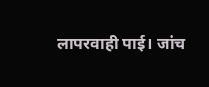लापरवाही पाई। जांच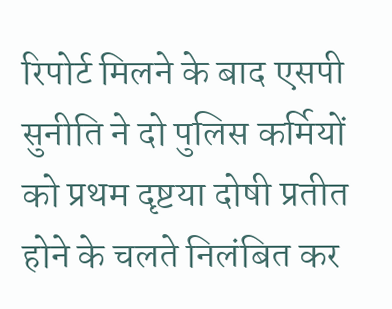रिपोर्ट मिलने के बाद एसपी सुनीति ने दो पुलिस कर्मियों को प्रथम दृष्टया दोषी प्रतीत होने के चलते निलंबित कर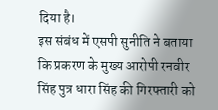दिया है।
इस संबंध में एसपी सुनीति ने बताया कि प्रकरण के मुख्य आरोपी रनवीर सिंह पुत्र धारा सिंह की गिरफ्तारी को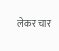लेकर चार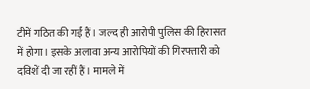टीमें गठित की गईं हैं। जल्द ही आरोपी पुलिस की हिरासत में होगा। इसके अलावा अन्य आरोपियों की गिरफ्तारी को दविशें दी जा रहीं हैं। मामले में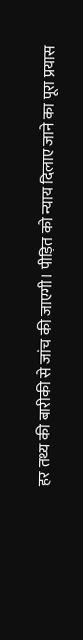हर तथ्य की बारीकी से जांच की जाएगी। पीड़ित को न्याय दिलाए जाने का पूरा प्रयास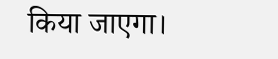किया जाएगा।